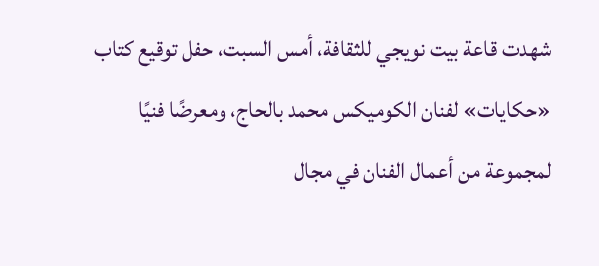شهدت قاعة بيت نويجي للثقافة، أمس السبت، حفل توقيع كتاب «حكايات» لفنان الكوميكس محمد بالحاج، ومعرضًا فنيًا لمجموعة من أعمال الفنان في مجال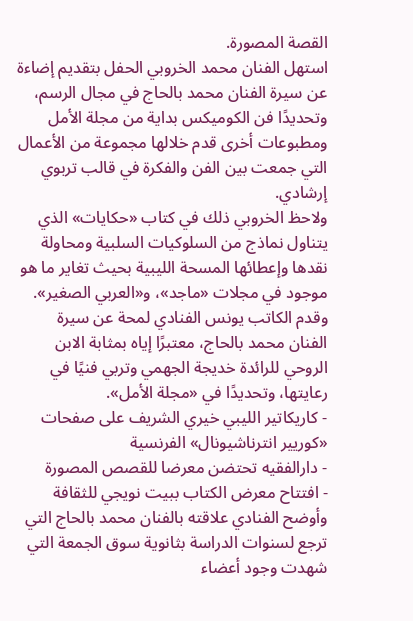القصة المصورة.
استهل الفنان محمد الخروبي الحفل بتقديم إضاءة عن سيرة الفنان محمد بالحاج في مجال الرسم، وتحديدًا فن الكوميكس بداية من مجلة الأمل ومطبوعات أخرى قدم خلالها مجموعة من الأعمال التي جمعت بين الفن والفكرة في قالب تربوي إرشادي.
ولاحظ الخروبي ذلك في كتاب «حكايات» الذي يتناول نماذج من السلوكيات السلبية ومحاولة نقدها وإعطائها المسحة الليبية بحيث تغاير ما هو موجود في مجلات «ماجد»، و«العربي الصغير».
وقدم الكاتب يونس الفنادي لمحة عن سيرة الفنان محمد بالحاج، معتبرًا إياه بمثابة الابن الروحي للرائدة خديجة الجهمي وتربي فنيًا في رعايتها، وتحديدًا في «مجلة الأمل».
- كاريكاتير الليبي خيري الشريف على صفحات «كوريير انترناشيونال» الفرنسية
- دارالفقيه تحتضن معرضا للقصص المصورة
- افتتاح معرض الكتاب ببيت نويجي للثقافة
وأوضح الفنادي علاقته بالفنان محمد بالحاج التي ترجع لسنوات الدراسة بثانوية سوق الجمعة التي شهدت وجود أعضاء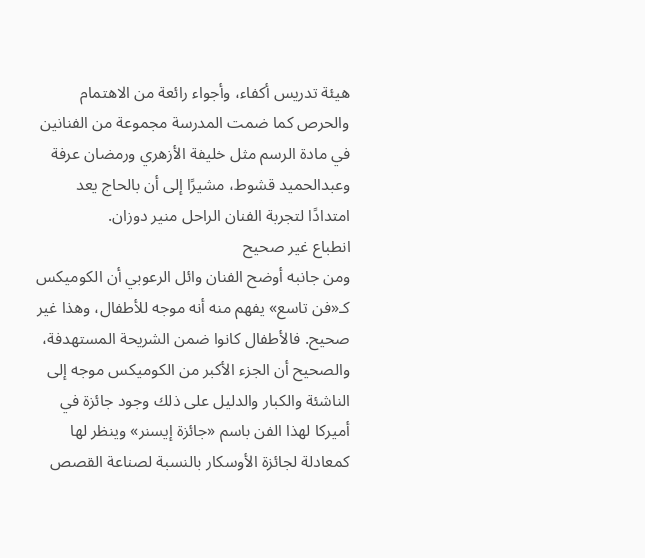هيئة تدريس أكفاء، وأجواء رائعة من الاهتمام والحرص كما ضمت المدرسة مجموعة من الفنانين في مادة الرسم مثل خليفة الأزهري ورمضان عرفة وعبدالحميد قشوط، مشيرًا إلى أن بالحاج يعد امتدادًا لتجربة الفنان الراحل منير دوزان.
انطباع غير صحيح
ومن جانبه أوضح الفنان وائل الرعوبي أن الكوميكس كـ«فن تاسع» يفهم منه أنه موجه للأطفال، وهذا غير صحيح. فالأطفال كانوا ضمن الشريحة المستهدفة، والصحيح أن الجزء الأكبر من الكوميكس موجه إلى الناشئة والكبار والدليل على ذلك وجود جائزة في أميركا لهذا الفن باسم «جائزة إيسنر» وينظر لها كمعادلة لجائزة الأوسكار بالنسبة لصناعة القصص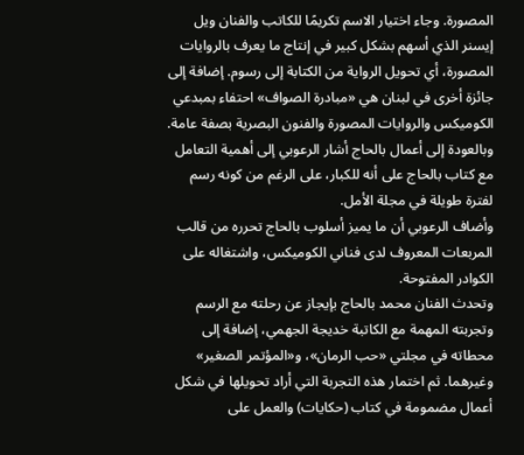المصورة. وجاء اختيار الاسم تكريمًا للكاتب والفنان ويل إيسنر الذي أسهم بشكل كبير في إنتاج ما يعرف بالروايات المصورة، أي تحويل الرواية من الكتابة إلى رسوم. إضافة إلى جائزة أخرى في لبنان هي «مبادرة الصواف» احتفاء بمبدعي الكوميكس والروايات المصورة والفنون البصرية بصفة عامة.
وبالعودة إلى أعمال بالحاج أشار الرعوبي إلى أهمية التعامل مع كتاب بالحاج على أنه للكبار، على الرغم من كونه رسم لفترة طويلة في مجلة الأمل.
وأضاف الرعوبي أن ما يميز أسلوب بالحاج تحرره من قالب المربعات المعروف لدى فناني الكوميكس، واشتغاله على الكوادر المفتوحة.
وتحدث الفنان محمد بالحاج بإيجاز عن رحلته مع الرسم وتجربته المهمة مع الكاتبة خديجة الجهمي، إضافة إلى محطاته في مجلتي «حب الرمان»، و«المؤتمر الصغير» وغيرهما. ثم اختمار هذه التجربة التي أراد تحويلها في شكل أعمال مضمومة في كتاب (حكايات) والعمل على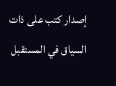إصدار كتب على ذات السياق في المستقبل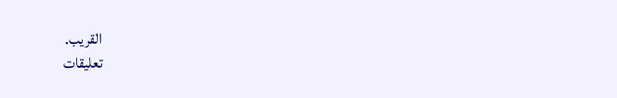القريب.
تعليقات